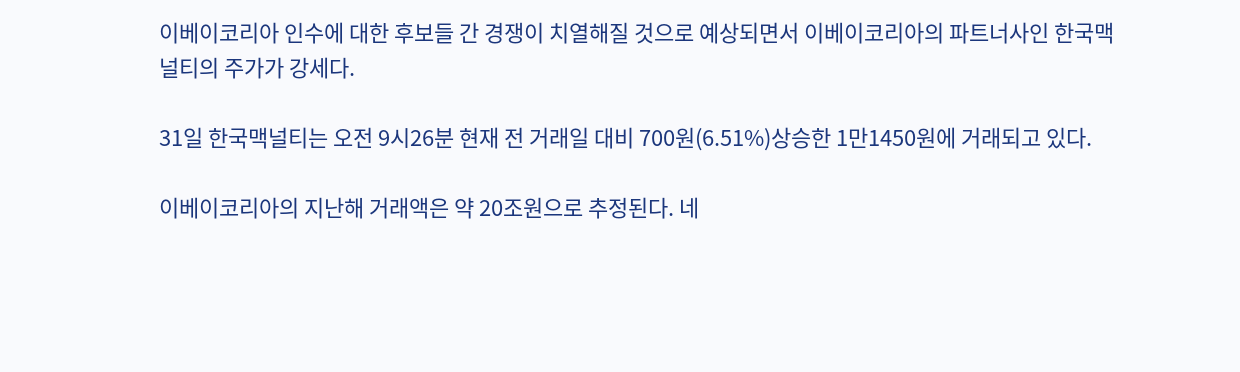이베이코리아 인수에 대한 후보들 간 경쟁이 치열해질 것으로 예상되면서 이베이코리아의 파트너사인 한국맥널티의 주가가 강세다.

31일 한국맥널티는 오전 9시26분 현재 전 거래일 대비 700원(6.51%)상승한 1만1450원에 거래되고 있다.

이베이코리아의 지난해 거래액은 약 20조원으로 추정된다. 네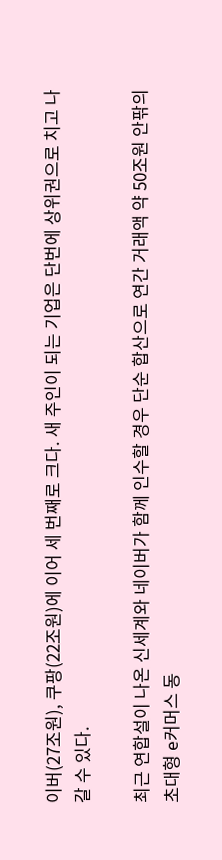이버(27조원), 쿠팡(22조원)에 이어 세 번째로 크다. 새 주인이 되는 기업은 단번에 상위권으로 치고 나갈 수 있다.

최근 연합설이 나온 신세계와 네이버가 함께 인수할 경우 단순 합산으로 연간 거래액 약 50조원 안팎의 초대형 e커머스 동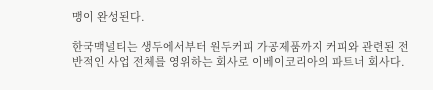맹이 완성된다.

한국맥널티는 생두에서부터 원두커피 가공제품까지 커피와 관련된 전반적인 사업 전체를 영위하는 회사로 이베이코리아의 파트너 회사다.